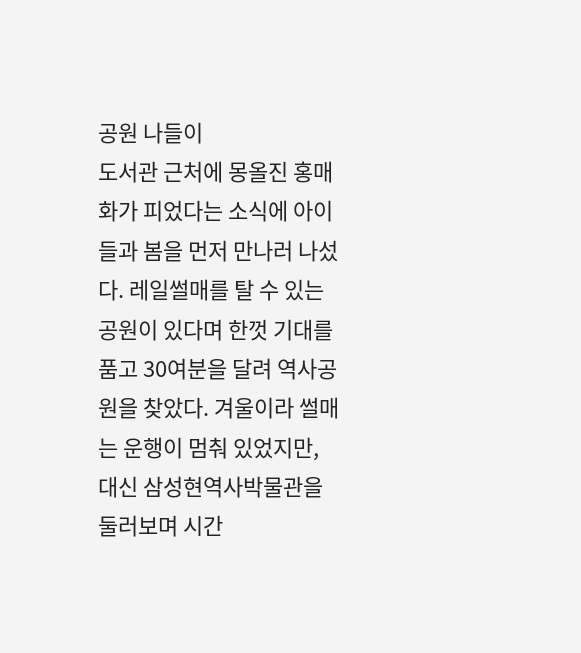공원 나들이
도서관 근처에 몽올진 홍매화가 피었다는 소식에 아이들과 봄을 먼저 만나러 나섰다. 레일썰매를 탈 수 있는 공원이 있다며 한껏 기대를 품고 30여분을 달려 역사공원을 찾았다. 겨울이라 썰매는 운행이 멈춰 있었지만, 대신 삼성현역사박물관을 둘러보며 시간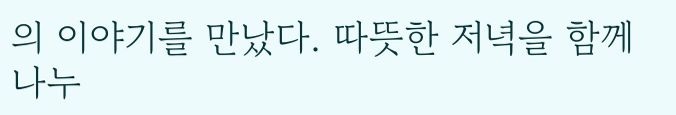의 이야기를 만났다. 따뜻한 저녁을 함께 나누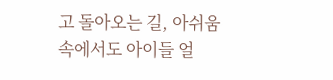고 돌아오는 길, 아쉬움 속에서도 아이들 얼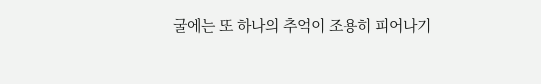굴에는 또 하나의 추억이 조용히 피어나기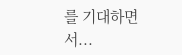를 기대하면서...